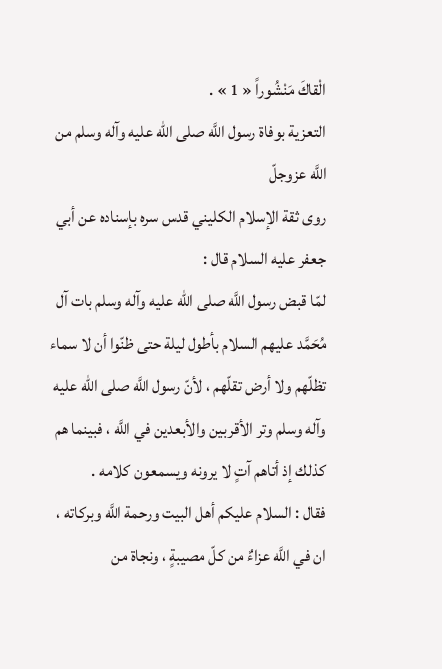الْقاكَ مَنْشُوراً « 1 » .
التعزية بوفاة رسول اللَّه صلى الله عليه وآله وسلم من اللَّه عزوجلّ
روى ثقة الإسلام الكليني قدس سره بإسناده عن أبي جعفر عليه السلام قال :
لمّا قبض رسول اللَّه صلى الله عليه وآله وسلم بات آل مُحَمَّد عليهم السلام بأطول ليلة حتى ظنّوا أن لا سماء تظلّهم ولا أرض تقلّهم ، لأنّ رسول اللَّه صلى الله عليه وآله وسلم وتر الأقربين والأبعدين في اللَّه ، فبينما هم كذلك إذ أتاهم آتٍ لا يرونه ويسمعون كلامه .
فقال : السلام عليكم أهل البيت ورحمة اللَّه وبركاته ، ان في اللَّه عزاءٌ من كلّ مصيبةٍ ، ونجاة من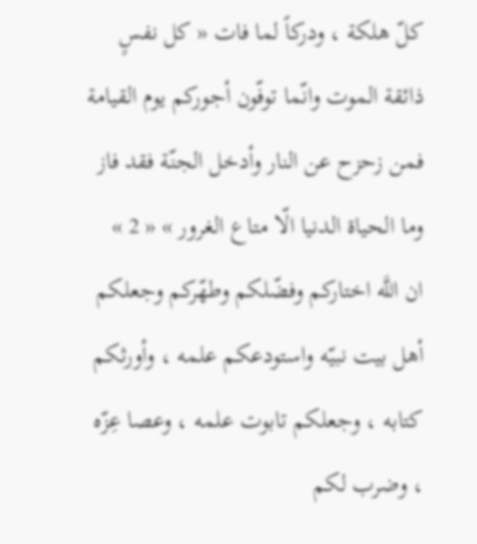كلّ هلكة ، ودركاً لما فات « كل نفسٍ ذائقة الموت وانّما توفّون أجوركم يوم القيامة فمن زحزح عن النار وأدخل الجنّة فقد فاز وما الحياة الدنيا الّا متاع الغرور » « 2 »
ان اللَّه اختاركم وفضّلكم وطهّركم وجعلكم أهل بيت نبيّه واستودعكم علمه ، وأورثكم كتابه ، وجعلكم تابوت علمه ، وعصا عِزّه ، وضرب لكم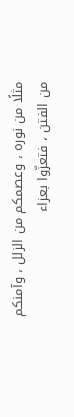مثلًا من نوره ، وعصمكم من الزلل ، وآمنكم من الفتن ، فتعزّوا بعزاء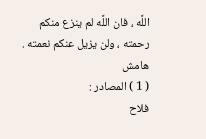اللَّه ، فان اللَّه لم ينزع منكم رحمته ، ولن يزيل عنكم نعمته .
هامش
( 1 ) المصادر :
فلاح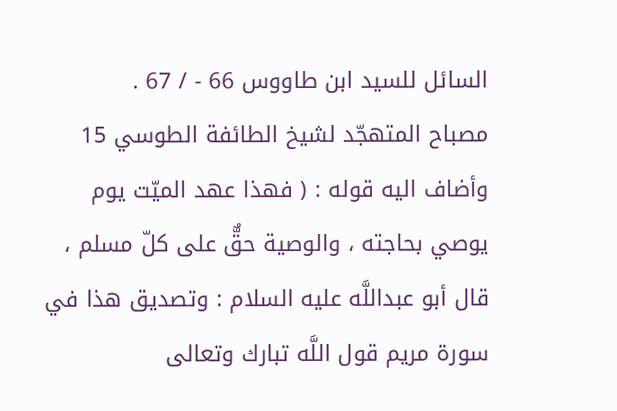السائل للسيد ابن طاووس 66 - / 67 .
مصباح المتهجّد لشيخ الطائفة الطوسي 15 وأضاف اليه قوله : ( فهذا عهد الميّت يوم يوصي بحاجته ، والوصية حقٌّ على كلّ مسلم ، قال أبو عبداللَّه عليه السلام : وتصديق هذا في سورة مريم قول اللَّه تبارك وتعالى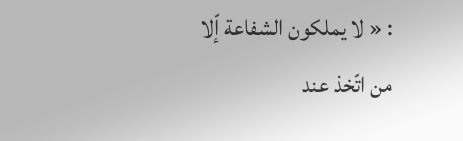: « لا يملكون الشفاعة إّلا من اتّخذ عند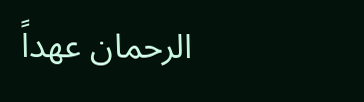الرحمان عهداً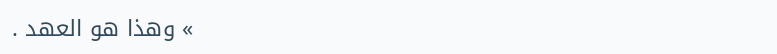» وهذا هو العهد .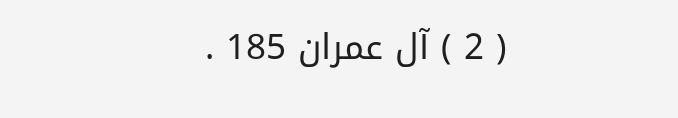( 2 ) آل عمران 185 .